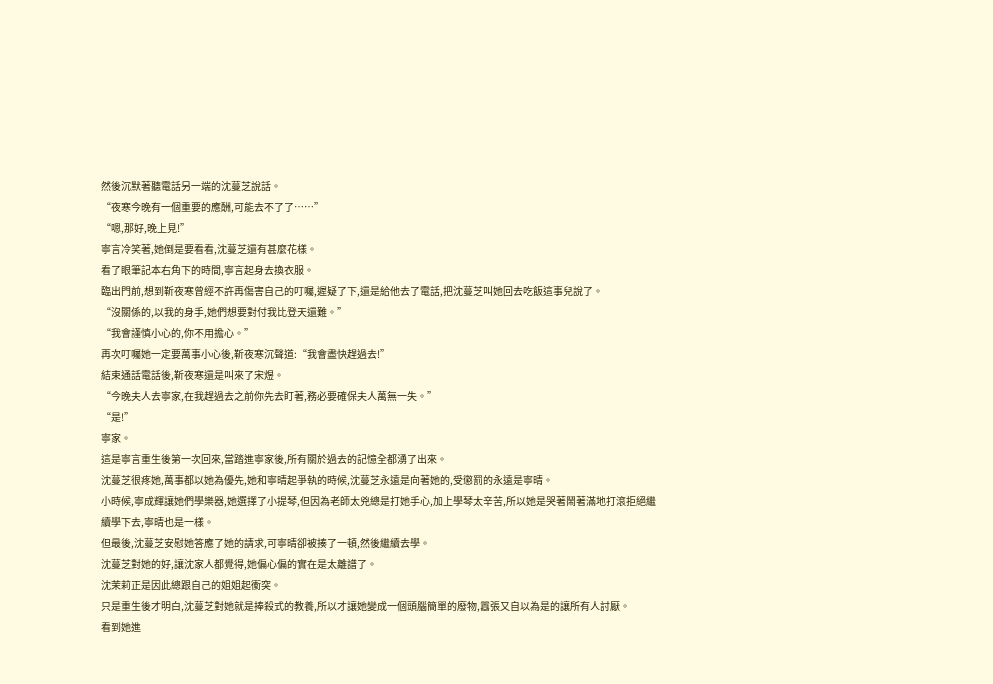然後沉默著聽電話另一端的沈蔓芝說話。
“夜寒今晚有一個重要的應酬,可能去不了了……”
“嗯,那好,晚上見!”
寧言冷笑著,她倒是要看看,沈蔓芝還有甚麼花樣。
看了眼筆記本右角下的時間,寧言起身去換衣服。
臨出門前,想到靳夜寒曾經不許再傷害自己的叮囑,遲疑了下,還是給他去了電話,把沈蔓芝叫她回去吃飯這事兒說了。
“沒關係的,以我的身手,她們想要對付我比登天還難。”
“我會謹慎小心的,你不用擔心。”
再次叮囑她一定要萬事小心後,靳夜寒沉聲道:“我會盡快趕過去!”
結束通話電話後,靳夜寒還是叫來了宋煜。
“今晚夫人去寧家,在我趕過去之前你先去盯著,務必要確保夫人萬無一失。”
“是!”
寧家。
這是寧言重生後第一次回來,當踏進寧家後,所有關於過去的記憶全都湧了出來。
沈蔓芝很疼她,萬事都以她為優先,她和寧晴起爭執的時候,沈蔓芝永遠是向著她的,受懲罰的永遠是寧晴。
小時候,寧成輝讓她們學樂器,她選擇了小提琴,但因為老師太兇總是打她手心,加上學琴太辛苦,所以她是哭著鬧著滿地打滾拒絕繼續學下去,寧晴也是一樣。
但最後,沈蔓芝安慰她答應了她的請求,可寧晴卻被揍了一頓,然後繼續去學。
沈蔓芝對她的好,讓沈家人都覺得,她偏心偏的實在是太離譜了。
沈茉莉正是因此總跟自己的姐姐起衝突。
只是重生後才明白,沈蔓芝對她就是捧殺式的教養,所以才讓她變成一個頭腦簡單的廢物,囂張又自以為是的讓所有人討厭。
看到她進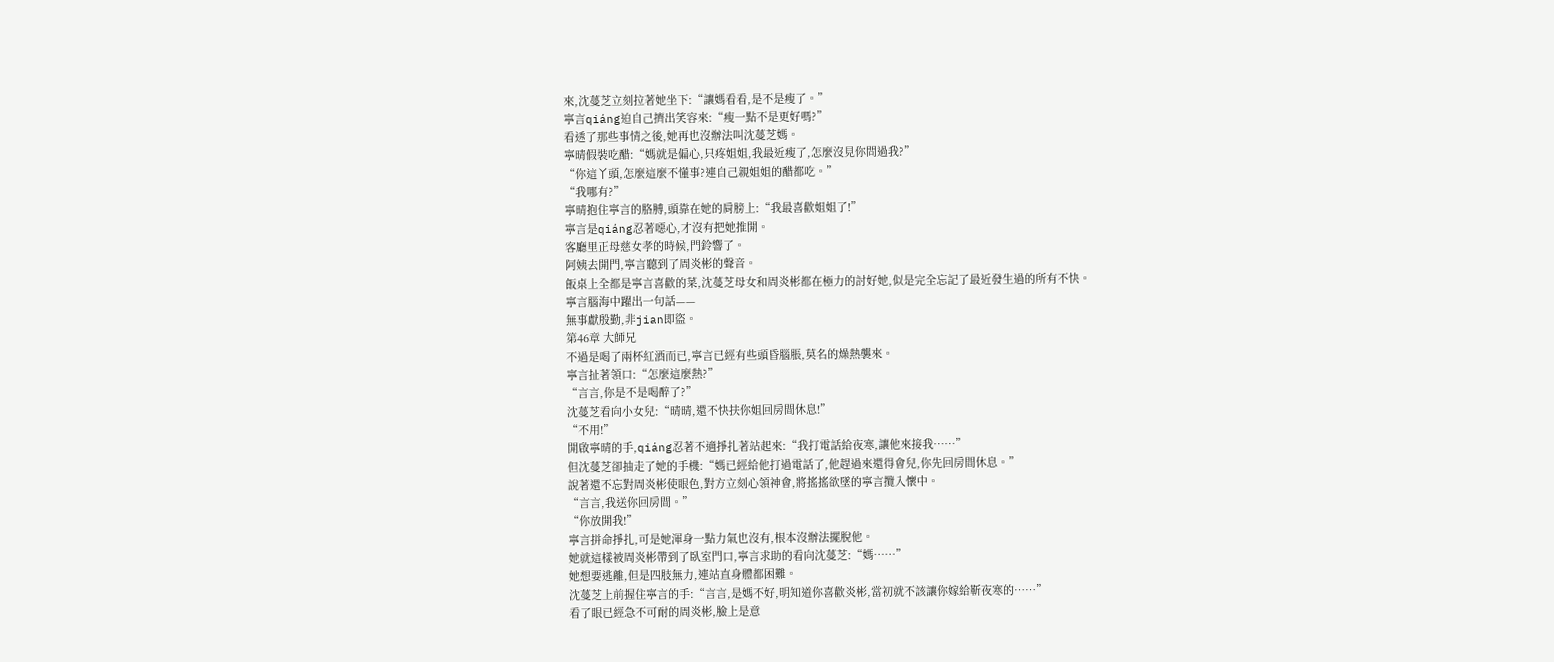來,沈蔓芝立刻拉著她坐下:“讓媽看看,是不是瘦了。”
寧言qiáng迫自己擠出笑容來:“瘦一點不是更好嗎?”
看透了那些事情之後,她再也沒辦法叫沈蔓芝媽。
寧晴假裝吃醋:“媽就是偏心,只疼姐姐,我最近瘦了,怎麼沒見你問過我?”
“你這丫頭,怎麼這麼不懂事?連自己親姐姐的醋都吃。”
“我哪有?”
寧晴抱住寧言的胳膊,頭靠在她的肩膀上:“我最喜歡姐姐了!”
寧言是qiáng忍著噁心,才沒有把她推開。
客廳里正母慈女孝的時候,門鈴響了。
阿姨去開門,寧言聽到了周炎彬的聲音。
飯桌上全都是寧言喜歡的菜,沈蔓芝母女和周炎彬都在極力的討好她,似是完全忘記了最近發生過的所有不快。
寧言腦海中躍出一句話——
無事獻殷勤,非jian即盜。
第46章 大師兄
不過是喝了兩杯紅酒而已,寧言已經有些頭昏腦脹,莫名的燥熱襲來。
寧言扯著領口:“怎麼這麼熱?”
“言言,你是不是喝醉了?”
沈蔓芝看向小女兒:“晴晴,還不快扶你姐回房間休息!”
“不用!”
開啟寧晴的手,qiáng忍著不適掙扎著站起來:“我打電話給夜寒,讓他來接我……”
但沈蔓芝卻抽走了她的手機:“媽已經給他打過電話了,他趕過來還得會兒,你先回房間休息。”
說著還不忘對周炎彬使眼色,對方立刻心領神會,將搖搖欲墜的寧言攬入懷中。
“言言,我送你回房間。”
“你放開我!”
寧言拼命掙扎,可是她渾身一點力氣也沒有,根本沒辦法擺脫他。
她就這樣被周炎彬帶到了臥室門口,寧言求助的看向沈蔓芝:“媽……”
她想要逃離,但是四肢無力,連站直身體都困難。
沈蔓芝上前握住寧言的手:“言言,是媽不好,明知道你喜歡炎彬,當初就不該讓你嫁給靳夜寒的……”
看了眼已經急不可耐的周炎彬,臉上是意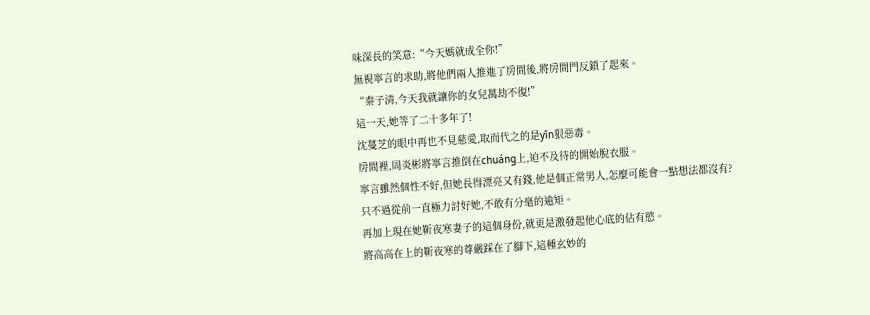味深長的笑意:“今天媽就成全你!”
無視寧言的求助,將他們兩人推進了房間後,將房間門反鎖了起來。
“秦子清,今天我就讓你的女兒萬劫不復!”
這一天,她等了二十多年了!
沈蔓芝的眼中再也不見慈愛,取而代之的是yīn狠惡毒。
房間裡,周炎彬將寧言推倒在chuáng上,迫不及待的開始脫衣服。
寧言雖然個性不好,但她長得漂亮又有錢,他是個正常男人,怎麼可能會一點想法都沒有?
只不過從前一直極力討好她,不敢有分毫的逾矩。
再加上現在她靳夜寒妻子的這個身份,就更是激發起他心底的佔有慾。
將高高在上的靳夜寒的尊嚴踩在了腳下,這種玄妙的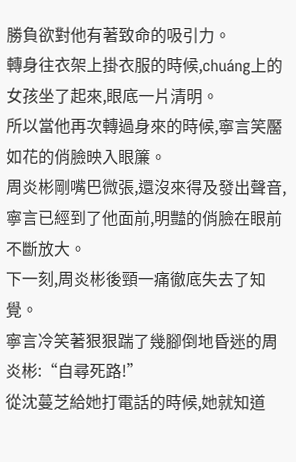勝負欲對他有著致命的吸引力。
轉身往衣架上掛衣服的時候,chuáng上的女孩坐了起來,眼底一片清明。
所以當他再次轉過身來的時候,寧言笑靨如花的俏臉映入眼簾。
周炎彬剛嘴巴微張,還沒來得及發出聲音,寧言已經到了他面前,明豔的俏臉在眼前不斷放大。
下一刻,周炎彬後頸一痛徹底失去了知覺。
寧言冷笑著狠狠踹了幾腳倒地昏迷的周炎彬:“自尋死路!”
從沈蔓芝給她打電話的時候,她就知道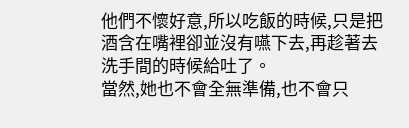他們不懷好意,所以吃飯的時候,只是把酒含在嘴裡卻並沒有嚥下去,再趁著去洗手間的時候給吐了。
當然,她也不會全無準備,也不會只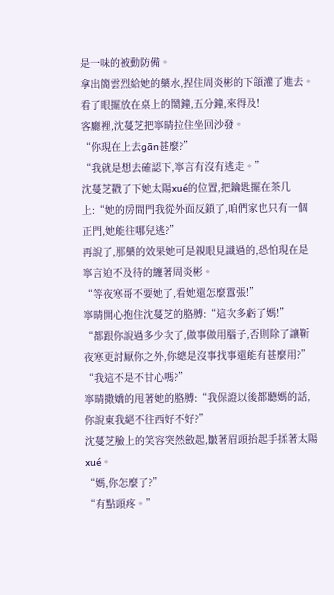是一味的被動防備。
拿出簡雲烈給她的藥水,捏住周炎彬的下頜灌了進去。
看了眼擺放在桌上的鬧鐘,五分鐘,來得及!
客廳裡,沈蔓芝把寧晴拉住坐回沙發。
“你現在上去gān甚麼?”
“我就是想去確認下,寧言有沒有逃走。”
沈蔓芝戳了下她太陽xué的位置,把鑰匙擺在茶几上:“她的房間門我從外面反鎖了,咱們家也只有一個正門,她能往哪兒逃?”
再說了,那藥的效果她可是親眼見識過的,恐怕現在是寧言迫不及待的纏著周炎彬。
“等夜寒哥不要她了,看她還怎麼囂張!”
寧晴開心抱住沈蔓芝的胳膊:“這次多虧了媽!”
“都跟你說過多少次了,做事做用腦子,否則除了讓靳夜寒更討厭你之外,你總是沒事找事還能有甚麼用?”
“我這不是不甘心嗎?”
寧晴撒嬌的甩著她的胳膊:“我保證以後都聽媽的話,你說東我絕不往西好不好?”
沈蔓芝臉上的笑容突然斂起,皺著眉頭抬起手揉著太陽xué。
“媽,你怎麼了?”
“有點頭疼。”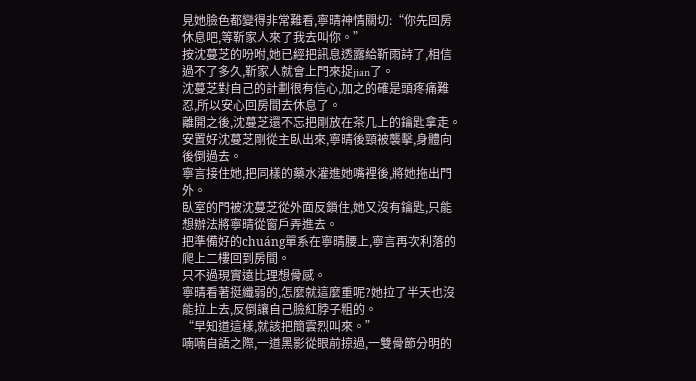見她臉色都變得非常難看,寧晴神情關切:“你先回房休息吧,等靳家人來了我去叫你。”
按沈蔓芝的吩咐,她已經把訊息透露給靳雨詩了,相信過不了多久,靳家人就會上門來捉jian了。
沈蔓芝對自己的計劃很有信心,加之的確是頭疼痛難忍,所以安心回房間去休息了。
離開之後,沈蔓芝還不忘把剛放在茶几上的鑰匙拿走。
安置好沈蔓芝剛從主臥出來,寧晴後頸被襲擊,身體向後倒過去。
寧言接住她,把同樣的藥水灌進她嘴裡後,將她拖出門外。
臥室的門被沈蔓芝從外面反鎖住,她又沒有鑰匙,只能想辦法將寧晴從窗戶弄進去。
把準備好的chuáng單系在寧晴腰上,寧言再次利落的爬上二樓回到房間。
只不過現實遠比理想骨感。
寧晴看著挺纖弱的,怎麼就這麼重呢?她拉了半天也沒能拉上去,反倒讓自己臉紅脖子粗的。
“早知道這樣,就該把簡雲烈叫來。”
喃喃自語之際,一道黑影從眼前掠過,一雙骨節分明的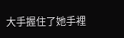大手握住了她手裡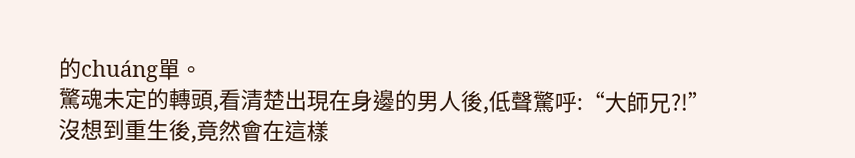的chuáng單。
驚魂未定的轉頭,看清楚出現在身邊的男人後,低聲驚呼:“大師兄?!”
沒想到重生後,竟然會在這樣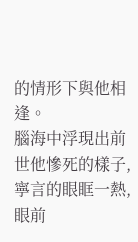的情形下與他相逢。
腦海中浮現出前世他慘死的樣子,寧言的眼眶一熱,眼前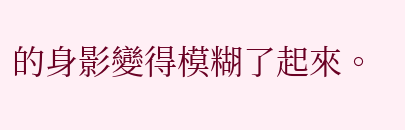的身影變得模糊了起來。